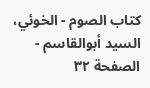كتاب الصوم - الخوئي، السيد أبوالقاسم - الصفحة ٣٢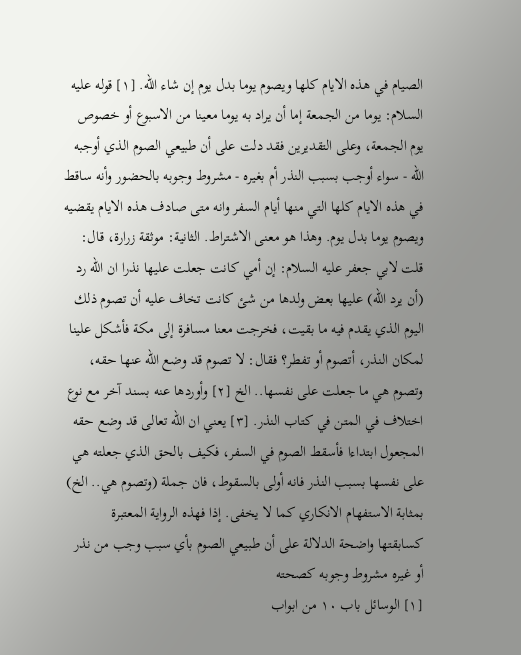الصيام في هذه الايام كلها ويصوم يوما بدل يوم إن شاء الله. [١] قوله عليه السلام: يوما من الجمعة إما أن يراد به يوما معينا من الاسبوع أو خصوص يوم الجمعة، وعلى التقديرين فقد دلت على أن طبيعي الصوم الذي أوجبه الله - سواء أوجب بسبب النذر أم بغيره - مشروط وجوبه بالحضور وأنه ساقط في هذه الايام كلها التي منها أيام السفر وانه متى صادف هذه الايام يقضيه ويصوم يوما بدل يوم. وهذا هو معنى الاشتراط. الثانية: موثقة زرارة، قال: قلت لابي جعفر عليه السلام: إن أمي كانت جعلت عليها نذرا ان الله رد (أن يرد الله) عليها بعض ولدها من شئ كانت تخاف عليه أن تصوم ذلك اليوم الذي يقدم فيه ما بقيت، فخرجت معنا مسافرة إلى مكة فأشكل علينا لمكان النذر، أتصوم أو تفطر؟ فقال: لا تصوم قد وضع الله عنها حقه، وتصوم هي ما جعلت على نفسها.. الخ [٢] وأوردها عنه بسند آخر مع نوع اختلاف في المتن في كتاب النذر. [٣] يعني ان الله تعالى قد وضع حقه المجعول ابتداءا فأسقط الصوم في السفر، فكيف بالحق الذي جعلته هي على نفسها بسبب النذر فانه أولى بالسقوط، فان جملة (وتصوم هي.. الخ) بمثابة الاستفهام الانكاري كما لا يخفى. إذا فهذه الرواية المعتبرة كسابقتها واضحة الدلالة على أن طبيعي الصوم بأي سبب وجب من نذر أو غيره مشروط وجوبه كصحته
[١] الوسائل باب ١٠ من ابواب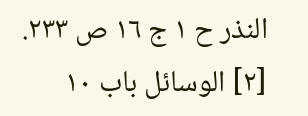النذر ح ١ ج ١٦ ص ٢٣٣.
[٢] الوسائل باب ١٠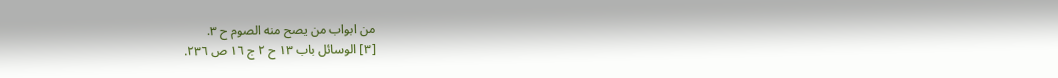من ابواب من يصح منه الصوم ح ٣.
[٣] الوسائل باب ١٣ ح ٢ ج ١٦ ص ٢٣٦.